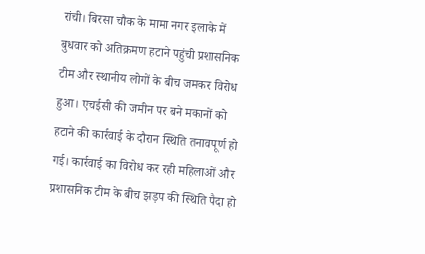रांची। बिरसा चौक के मामा नगर इलाके में बुधवार को अतिक्रमण हटाने पहुंची प्रशासनिक टीम और स्थानीय लोगों के बीच जमकर विरोध हुआ। एचईसी की जमीन पर बने मकानों को हटाने की कार्रवाई के दौरान स्थिति तनावपूर्ण हो गई। कार्रवाई का विरोध कर रही महिलाओं और प्रशासनिक टीम के बीच झड़प की स्थिति पैदा हो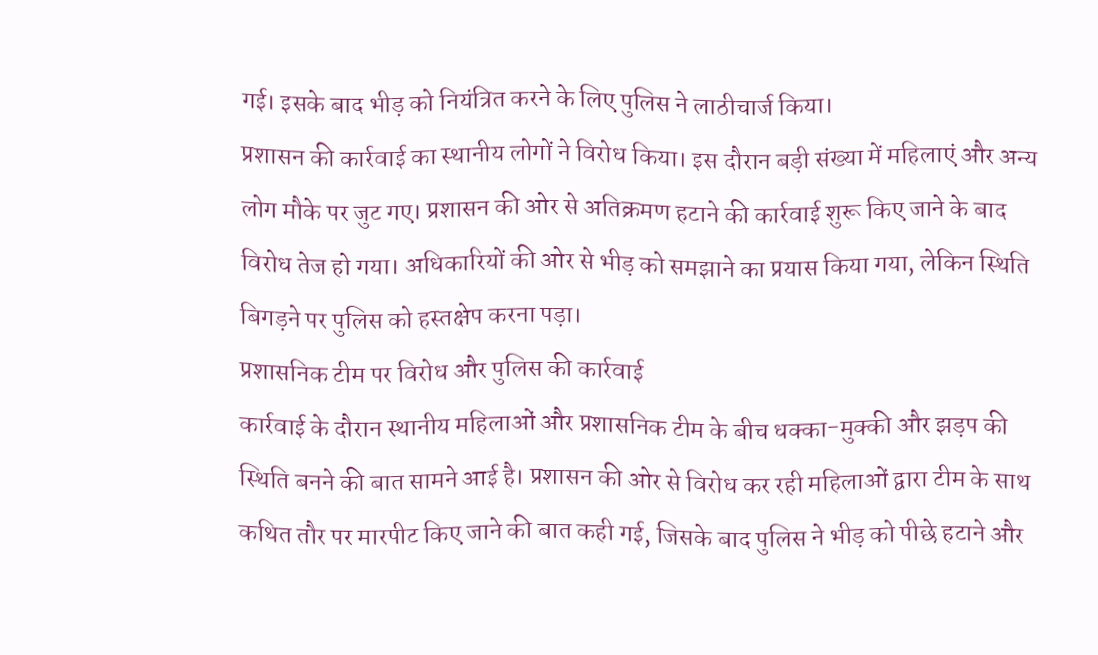गई। इसके बाद भीड़ को नियंत्रित करने के लिए पुलिस ने लाठीचार्ज किया।
प्रशासन की कार्रवाई का स्थानीय लोगों ने विरोध किया। इस दौरान बड़ी संख्या में महिलाएं और अन्य लोग मौके पर जुट गए। प्रशासन की ओर से अतिक्रमण हटाने की कार्रवाई शुरू किए जाने के बाद विरोध तेज हो गया। अधिकारियों की ओर से भीड़ को समझाने का प्रयास किया गया, लेकिन स्थिति बिगड़ने पर पुलिस को हस्तक्षेप करना पड़ा।
प्रशासनिक टीम पर विरोध और पुलिस की कार्रवाई
कार्रवाई के दौरान स्थानीय महिलाओं और प्रशासनिक टीम के बीच धक्का-मुक्की और झड़प की स्थिति बनने की बात सामने आई है। प्रशासन की ओर से विरोध कर रही महिलाओं द्वारा टीम के साथ कथित तौर पर मारपीट किए जाने की बात कही गई, जिसके बाद पुलिस ने भीड़ को पीछे हटाने और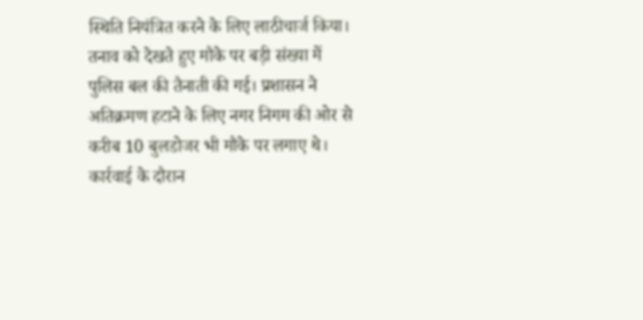स्थिति नियंत्रित करने के लिए लाठीचार्ज किया।
तनाव को देखते हुए मौके पर बड़ी संख्या में पुलिस बल की तैनाती की गई। प्रशासन ने अतिक्रमण हटाने के लिए नगर निगम की ओर से करीब 10 बुलडोजर भी मौके पर लगाए थे। कार्रवाई के दौरान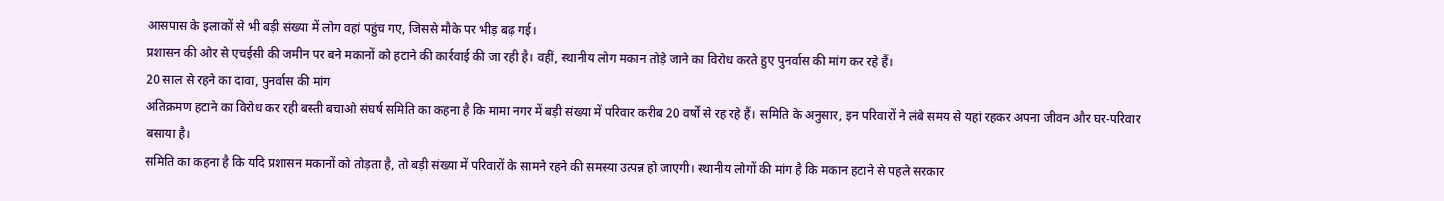आसपास के इलाकों से भी बड़ी संख्या में लोग वहां पहुंच गए, जिससे मौके पर भीड़ बढ़ गई।
प्रशासन की ओर से एचईसी की जमीन पर बने मकानों को हटाने की कार्रवाई की जा रही है। वहीं, स्थानीय लोग मकान तोड़े जाने का विरोध करते हुए पुनर्वास की मांग कर रहे हैं।
20 साल से रहने का दावा, पुनर्वास की मांग
अतिक्रमण हटाने का विरोध कर रही बस्ती बचाओ संघर्ष समिति का कहना है कि मामा नगर में बड़ी संख्या में परिवार करीब 20 वर्षों से रह रहे हैं। समिति के अनुसार, इन परिवारों ने लंबे समय से यहां रहकर अपना जीवन और घर-परिवार बसाया है।
समिति का कहना है कि यदि प्रशासन मकानों को तोड़ता है, तो बड़ी संख्या में परिवारों के सामने रहने की समस्या उत्पन्न हो जाएगी। स्थानीय लोगों की मांग है कि मकान हटाने से पहले सरकार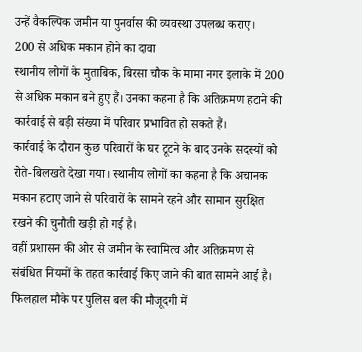उन्हें वैकल्पिक जमीन या पुनर्वास की व्यवस्था उपलब्ध कराए।
200 से अधिक मकान होने का दावा
स्थानीय लोगों के मुताबिक, बिरसा चौक के मामा नगर इलाके में 200 से अधिक मकान बने हुए हैं। उनका कहना है कि अतिक्रमण हटाने की कार्रवाई से बड़ी संख्या में परिवार प्रभावित हो सकते हैं।
कार्रवाई के दौरान कुछ परिवारों के घर टूटने के बाद उनके सदस्यों को रोते-बिलखते देखा गया। स्थानीय लोगों का कहना है कि अचानक मकान हटाए जाने से परिवारों के सामने रहने और सामान सुरक्षित रखने की चुनौती खड़ी हो गई है।
वहीं प्रशासन की ओर से जमीन के स्वामित्व और अतिक्रमण से संबंधित नियमों के तहत कार्रवाई किए जाने की बात सामने आई है। फिलहाल मौके पर पुलिस बल की मौजूदगी में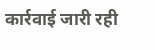कार्रवाई जारी रही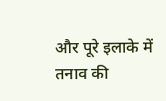और पूरे इलाके में तनाव की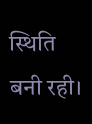स्थिति बनी रही।